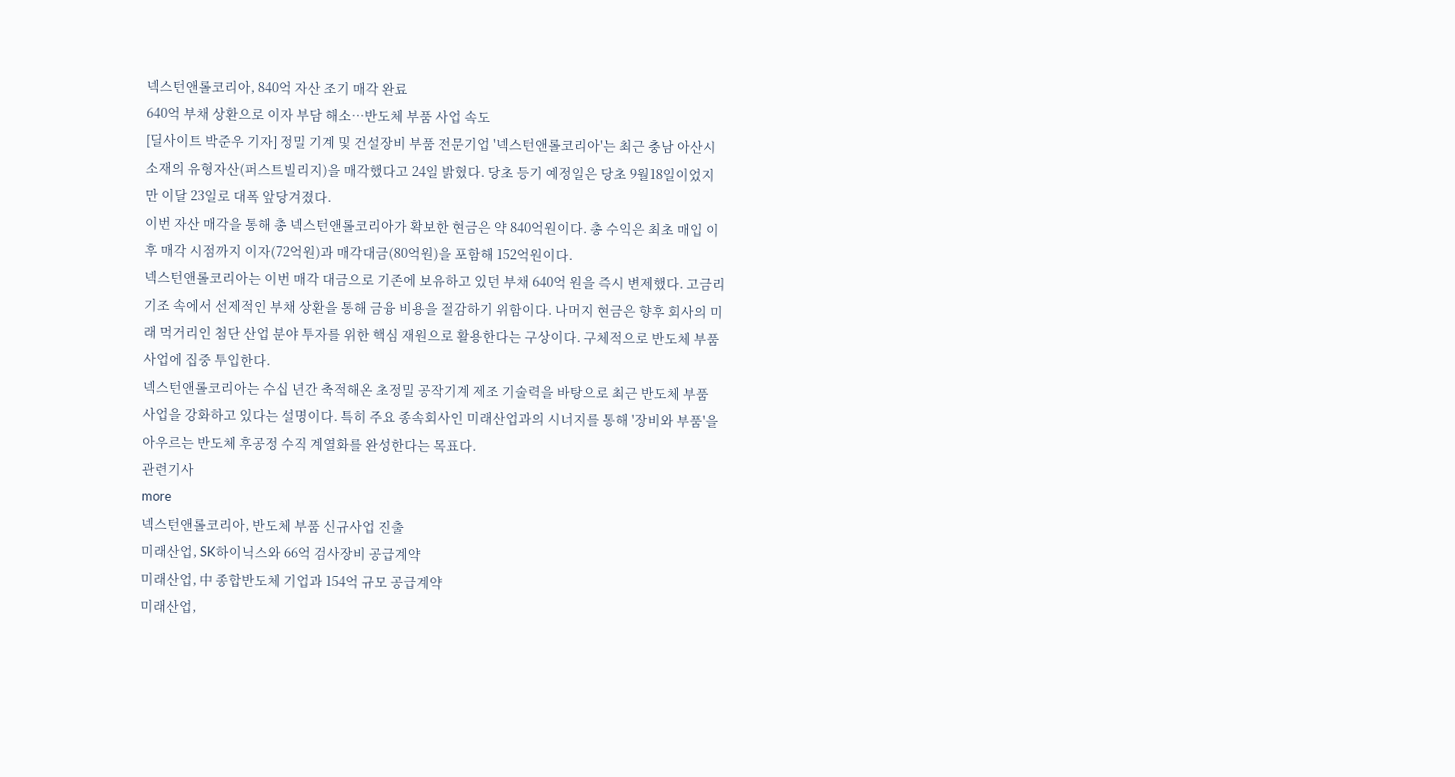넥스턴앤롤코리아, 840억 자산 조기 매각 완료
640억 부채 상환으로 이자 부담 해소…반도체 부품 사업 속도
[딜사이트 박준우 기자] 정밀 기계 및 건설장비 부품 전문기업 '넥스턴앤롤코리아'는 최근 충남 아산시 소재의 유형자산(퍼스트빌리지)을 매각했다고 24일 밝혔다. 당초 등기 예정일은 당초 9월18일이었지만 이달 23일로 대폭 앞당겨졌다.
이번 자산 매각을 통해 총 넥스턴앤롤코리아가 확보한 현금은 약 840억원이다. 총 수익은 최초 매입 이후 매각 시점까지 이자(72억원)과 매각대금(80억원)을 포함해 152억원이다.
넥스턴앤롤코리아는 이번 매각 대금으로 기존에 보유하고 있던 부채 640억 원을 즉시 변제했다. 고금리 기조 속에서 선제적인 부채 상환을 통해 금융 비용을 절감하기 위함이다. 나머지 현금은 향후 회사의 미래 먹거리인 첨단 산업 분야 투자를 위한 핵심 재원으로 활용한다는 구상이다. 구체적으로 반도체 부품 사업에 집중 투입한다.
넥스턴앤롤코리아는 수십 년간 축적해온 초정밀 공작기계 제조 기술력을 바탕으로 최근 반도체 부품 사업을 강화하고 있다는 설명이다. 특히 주요 종속회사인 미래산업과의 시너지를 통해 '장비와 부품'을 아우르는 반도체 후공정 수직 계열화를 완성한다는 목표다.
관련기사
more
넥스턴앤롤코리아, 반도체 부품 신규사업 진출
미래산업, SK하이닉스와 66억 검사장비 공급계약
미래산업, 中 종합반도체 기업과 154억 규모 공급계약
미래산업,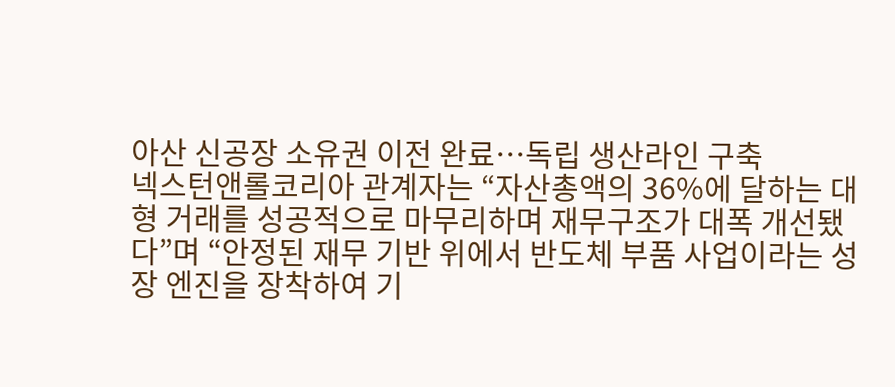아산 신공장 소유권 이전 완료…독립 생산라인 구축
넥스턴앤롤코리아 관계자는 “자산총액의 36%에 달하는 대형 거래를 성공적으로 마무리하며 재무구조가 대폭 개선됐다”며 “안정된 재무 기반 위에서 반도체 부품 사업이라는 성장 엔진을 장착하여 기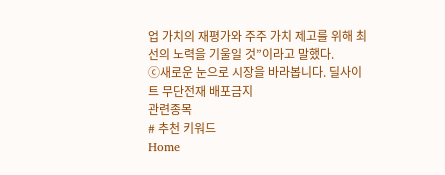업 가치의 재평가와 주주 가치 제고를 위해 최선의 노력을 기울일 것”이라고 말했다.
ⓒ새로운 눈으로 시장을 바라봅니다. 딜사이트 무단전재 배포금지
관련종목
# 추천 키워드
Home